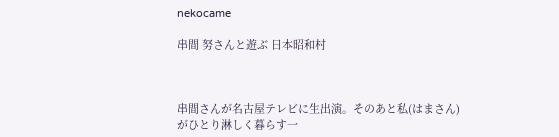nekocame

串間 努さんと遊ぶ 日本昭和村



串間さんが名古屋テレビに生出演。そのあと私(はまさん)がひとり淋しく暮らす一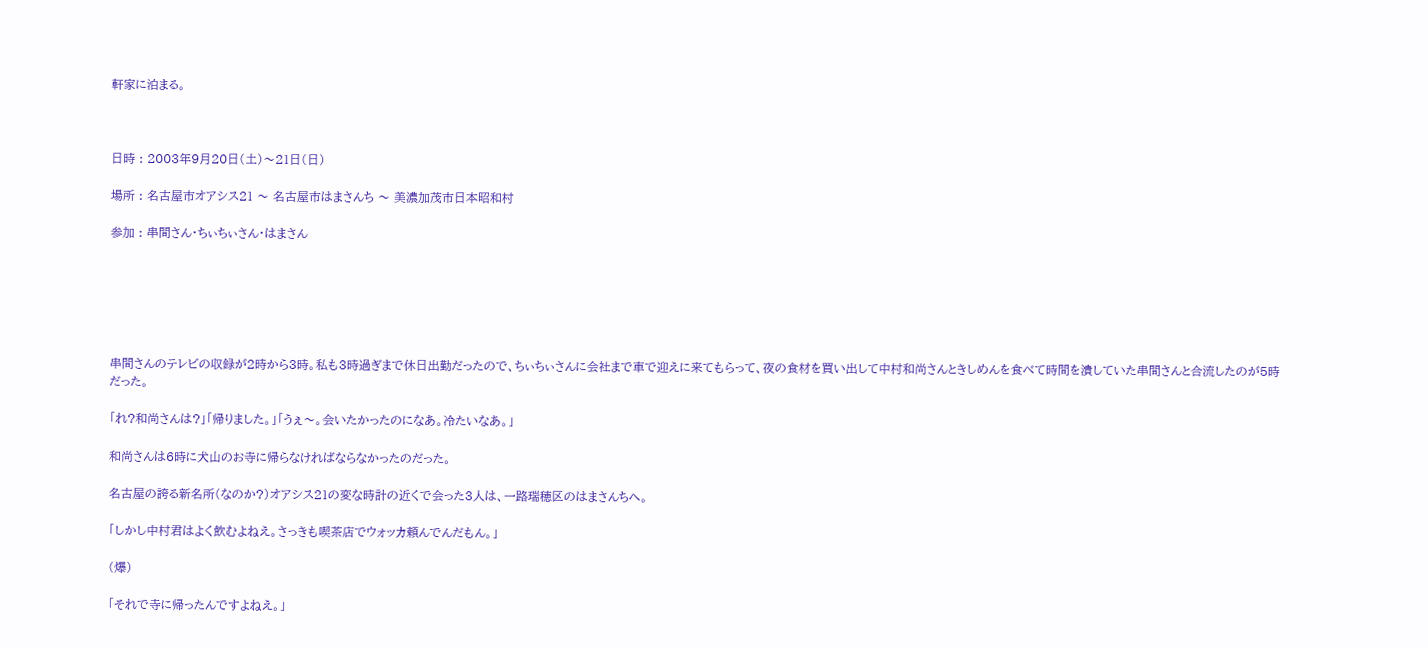軒家に泊まる。



日時 : 2003年9月20日(土)〜21日(日)

場所 : 名古屋市オアシス21 〜 名古屋市はまさんち 〜 美濃加茂市日本昭和村

参加 : 串間さん・ちぃちぃさん・はまさん






串間さんのテレビの収録が2時から3時。私も3時過ぎまで休日出勤だったので、ちぃちぃさんに会社まで車で迎えに来てもらって、夜の食材を買い出して中村和尚さんときしめんを食べて時間を潰していた串間さんと合流したのが5時だった。

「れ?和尚さんは?」「帰りました。」「うぇ〜。会いたかったのになあ。冷たいなあ。」

和尚さんは6時に犬山のお寺に帰らなければならなかったのだった。

名古屋の誇る新名所(なのか?)オアシス21の変な時計の近くで会った3人は、一路瑞穂区のはまさんちへ。

「しかし中村君はよく飲むよねえ。さっきも喫茶店でウォッカ頼んでんだもん。」

(爆)

「それで寺に帰ったんですよねえ。」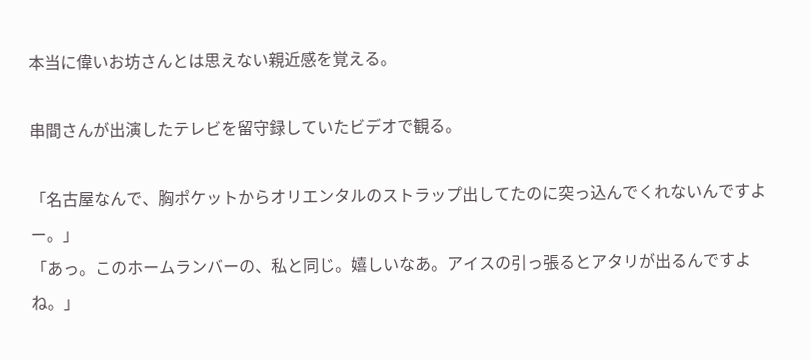本当に偉いお坊さんとは思えない親近感を覚える。

串間さんが出演したテレビを留守録していたビデオで観る。

「名古屋なんで、胸ポケットからオリエンタルのストラップ出してたのに突っ込んでくれないんですよー。」
「あっ。このホームランバーの、私と同じ。嬉しいなあ。アイスの引っ張るとアタリが出るんですよね。」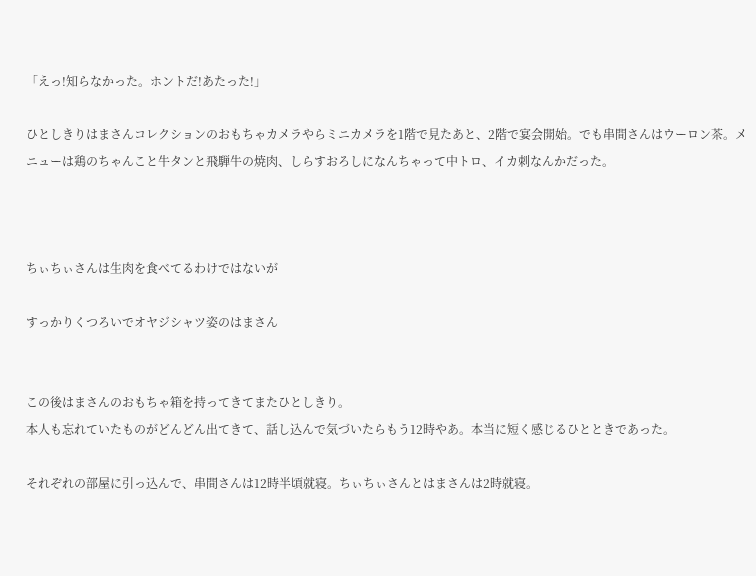「えっ!知らなかった。ホントだ!あたった!」

ひとしきりはまさんコレクションのおもちゃカメラやらミニカメラを1階で見たあと、2階で宴会開始。でも串間さんはウーロン茶。メニューは鶏のちゃんこと牛タンと飛騨牛の焼肉、しらすおろしになんちゃって中トロ、イカ刺なんかだった。



ちぃちぃさんは生肉を食べてるわけではないが

すっかりくつろいでオヤジシャツ姿のはまさん


この後はまさんのおもちゃ箱を持ってきてまたひとしきり。
本人も忘れていたものがどんどん出てきて、話し込んで気づいたらもう12時やあ。本当に短く感じるひとときであった。

それぞれの部屋に引っ込んで、串間さんは12時半頃就寝。ちぃちぃさんとはまさんは2時就寝。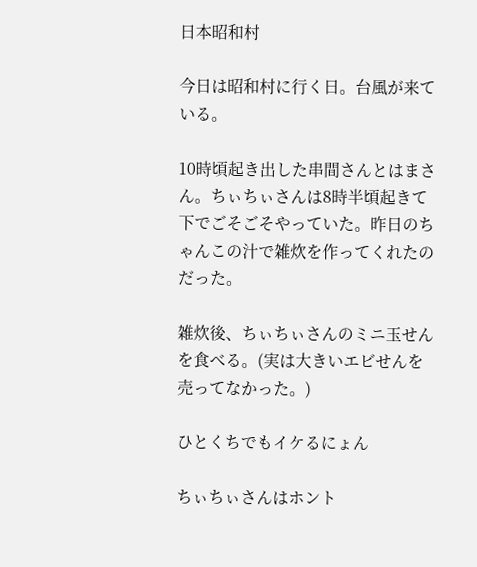日本昭和村

今日は昭和村に行く日。台風が来ている。

10時頃起き出した串間さんとはまさん。ちぃちぃさんは8時半頃起きて下でごそごそやっていた。昨日のちゃんこの汁で雑炊を作ってくれたのだった。

雑炊後、ちぃちぃさんのミニ玉せんを食べる。(実は大きいエビせんを売ってなかった。)

ひとくちでもイケるにょん

ちぃちぃさんはホント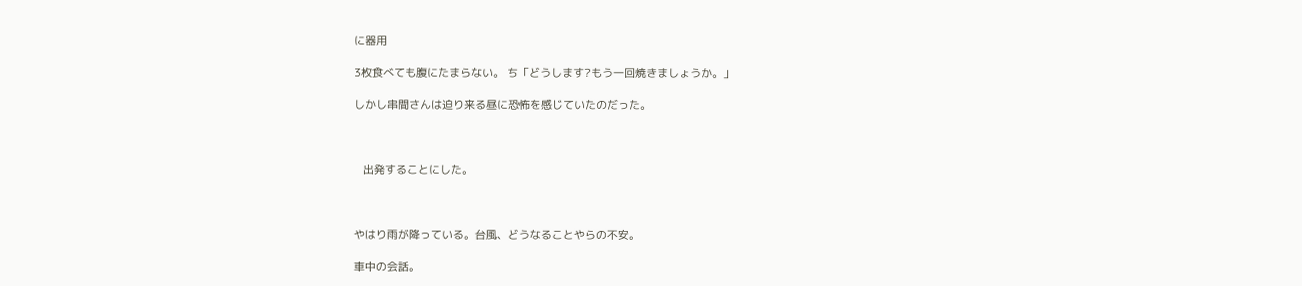に器用

3枚食べても腹にたまらない。 ち「どうします?もう一回焼きましょうか。」

しかし串間さんは迫り来る昼に恐怖を感じていたのだった。



   出発することにした。



やはり雨が降っている。台風、どうなることやらの不安。

車中の会話。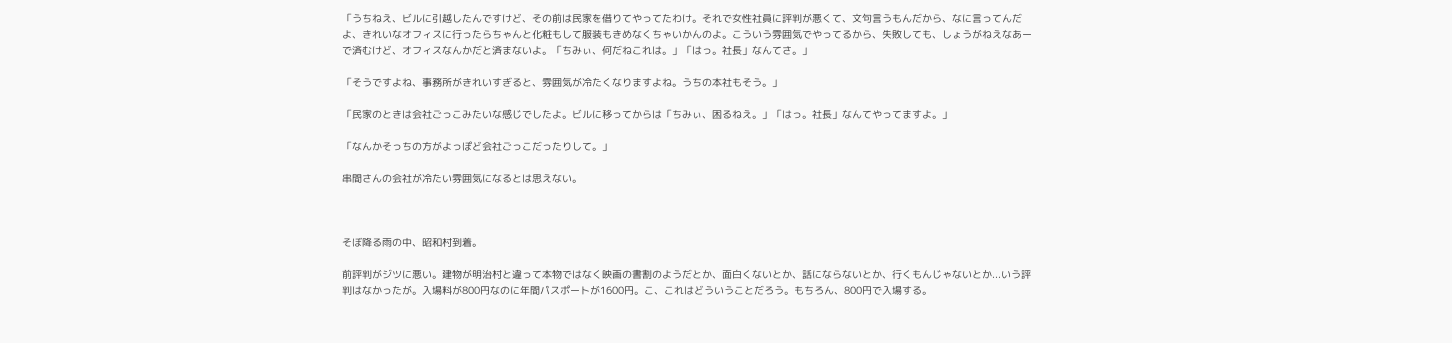「うちねえ、ビルに引越したんですけど、その前は民家を借りてやってたわけ。それで女性社員に評判が悪くて、文句言うもんだから、なに言ってんだよ、きれいなオフィスに行ったらちゃんと化粧もして服装もきめなくちゃいかんのよ。こういう雰囲気でやってるから、失敗しても、しょうがねえなあーで済むけど、オフィスなんかだと済まないよ。「ちみぃ、何だねこれは。」「はっ。社長」なんてさ。」

「そうですよね、事務所がきれいすぎると、雰囲気が冷たくなりますよね。うちの本社もそう。」

「民家のときは会社ごっこみたいな感じでしたよ。ビルに移ってからは「ちみぃ、困るねえ。」「はっ。社長」なんてやってますよ。」

「なんかそっちの方がよっぽど会社ごっこだったりして。」

串間さんの会社が冷たい雰囲気になるとは思えない。



そぼ降る雨の中、昭和村到着。

前評判がジツに悪い。建物が明治村と違って本物ではなく映画の書割のようだとか、面白くないとか、話にならないとか、行くもんじゃないとか...いう評判はなかったが。入場料が800円なのに年間パスポートが1600円。こ、これはどういうことだろう。もちろん、800円で入場する。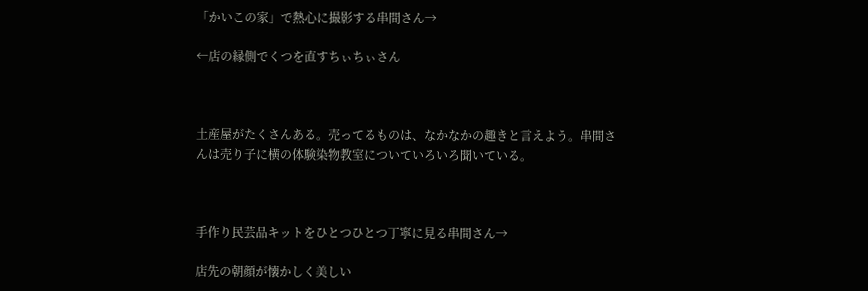「かいこの家」で熱心に撮影する串間さん→

←店の縁側でくつを直すちぃちぃさん



土産屋がたくさんある。売ってるものは、なかなかの趣きと言えよう。串間さんは売り子に横の体験染物教室についていろいろ聞いている。



手作り民芸品キットをひとつひとつ丁寧に見る串間さん→

店先の朝顔が懐かしく美しい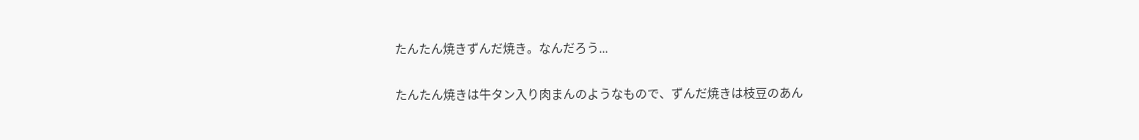たんたん焼きずんだ焼き。なんだろう...

たんたん焼きは牛タン入り肉まんのようなもので、ずんだ焼きは枝豆のあん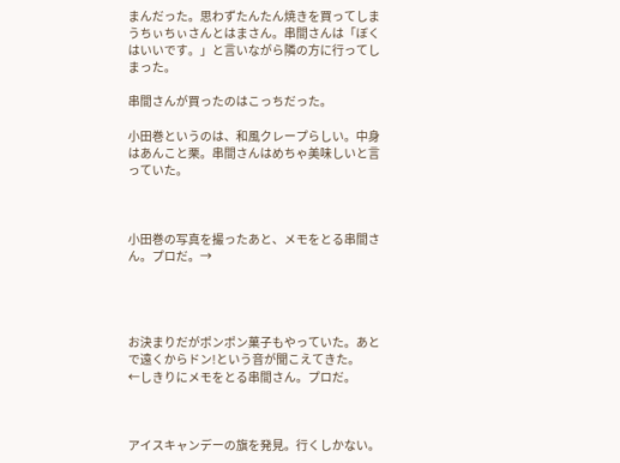まんだった。思わずたんたん焼きを買ってしまうちぃちぃさんとはまさん。串間さんは「ぼくはいいです。」と言いながら隣の方に行ってしまった。

串間さんが買ったのはこっちだった。

小田巻というのは、和風クレープらしい。中身はあんこと栗。串間さんはめちゃ美味しいと言っていた。



小田巻の写真を撮ったあと、メモをとる串間さん。プロだ。→




お決まりだがポンポン菓子もやっていた。あとで遠くからドン!という音が聞こえてきた。
←しきりにメモをとる串間さん。プロだ。



アイスキャンデーの旗を発見。行くしかない。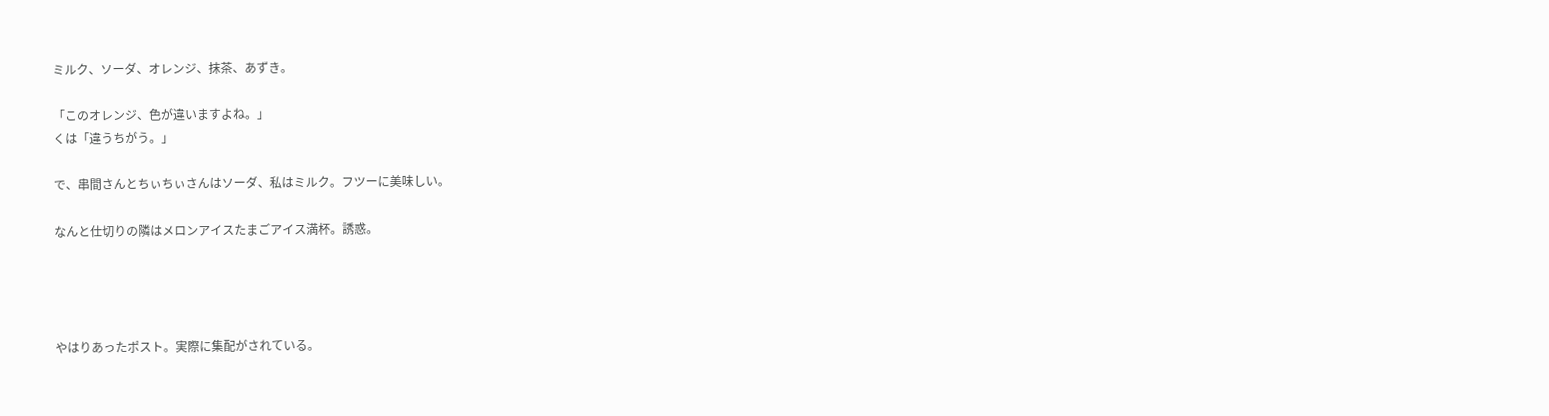ミルク、ソーダ、オレンジ、抹茶、あずき。

「このオレンジ、色が違いますよね。」
くは「違うちがう。」

で、串間さんとちぃちぃさんはソーダ、私はミルク。フツーに美味しい。

なんと仕切りの隣はメロンアイスたまごアイス満杯。誘惑。




やはりあったポスト。実際に集配がされている。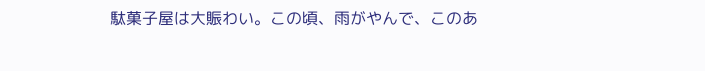駄菓子屋は大賑わい。この頃、雨がやんで、このあ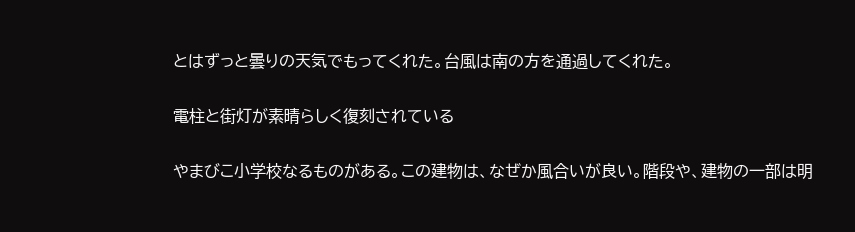とはずっと曇りの天気でもってくれた。台風は南の方を通過してくれた。

電柱と街灯が素晴らしく復刻されている

やまびこ小学校なるものがある。この建物は、なぜか風合いが良い。階段や、建物の一部は明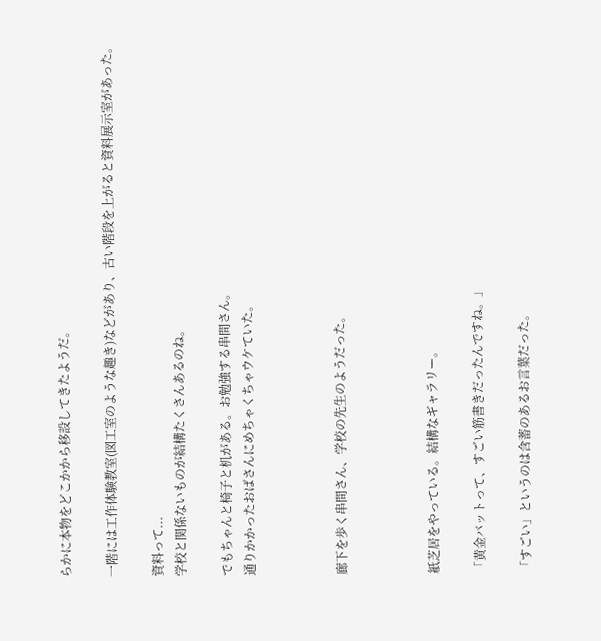らかに本物をどこかから移設してきたようだ。

一階には工作体験教室(図工室のような趣き)などがあり、古い階段を上がると資料展示室があった。

資料って...
学校と関係ないものが結構たくさんあるのね。

でもちゃんと椅子と机がある。お勉強する串間さん。
通りかかったおばさんにめちゃくちゃウケていた。



廊下を歩く串間さん、学校の先生のようだった。



紙芝居をやっている。結構なギャラリー。

「黄金バットって、すごい筋書きだったんですね。」

「すごい」というのは含蓄のあるお言葉だった。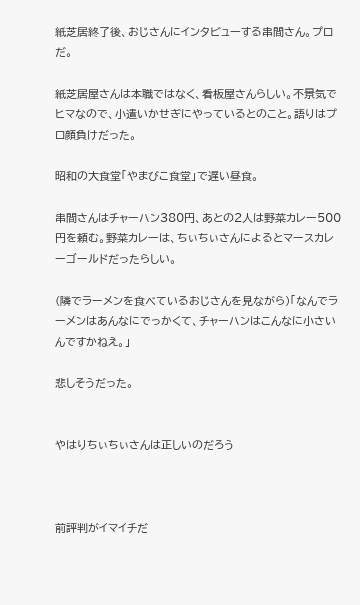紙芝居終了後、おじさんにインタビューする串間さん。プロだ。

紙芝居屋さんは本職ではなく、看板屋さんらしい。不景気でヒマなので、小遣いかせぎにやっているとのこと。語りはプロ顔負けだった。

昭和の大食堂「やまびこ食堂」で遅い昼食。

串間さんはチャーハン380円、あとの2人は野菜カレー500円を頼む。野菜カレーは、ちぃちぃさんによるとマースカレーゴールドだったらしい。

(隣でラーメンを食べているおじさんを見ながら)「なんでラーメンはあんなにでっかくて、チャーハンはこんなに小さいんですかねえ。」

悲しそうだった。


やはりちぃちぃさんは正しいのだろう



前評判がイマイチだ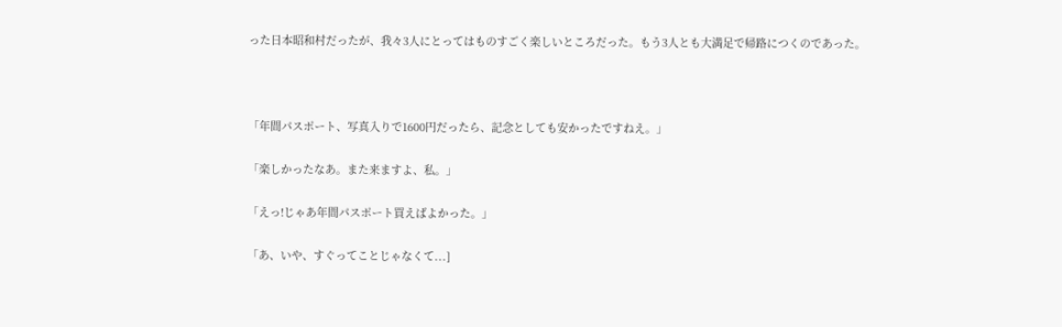った日本昭和村だったが、我々3人にとってはものすごく楽しいところだった。もう3人とも大満足で帰路につくのであった。



「年間パスポート、写真入りで1600円だったら、記念としても安かったですねえ。」

「楽しかったなあ。また来ますよ、私。」

「えっ!じゃあ年間パスポート買えばよかった。」

「あ、いや、すぐってことじゃなくて...]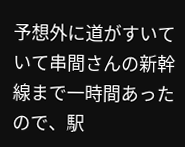予想外に道がすいていて串間さんの新幹線まで一時間あったので、駅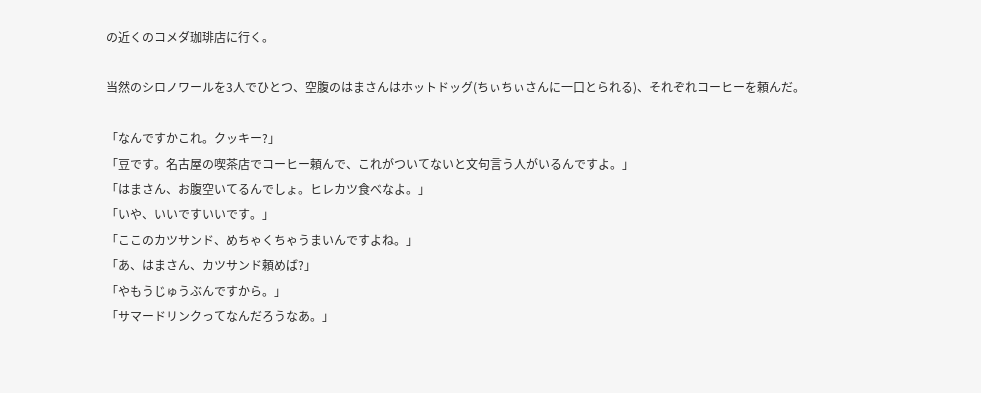の近くのコメダ珈琲店に行く。

当然のシロノワールを3人でひとつ、空腹のはまさんはホットドッグ(ちぃちぃさんに一口とられる)、それぞれコーヒーを頼んだ。

「なんですかこれ。クッキー?」
「豆です。名古屋の喫茶店でコーヒー頼んで、これがついてないと文句言う人がいるんですよ。」
「はまさん、お腹空いてるんでしょ。ヒレカツ食べなよ。」
「いや、いいですいいです。」
「ここのカツサンド、めちゃくちゃうまいんですよね。」
「あ、はまさん、カツサンド頼めば?」
「やもうじゅうぶんですから。」
「サマードリンクってなんだろうなあ。」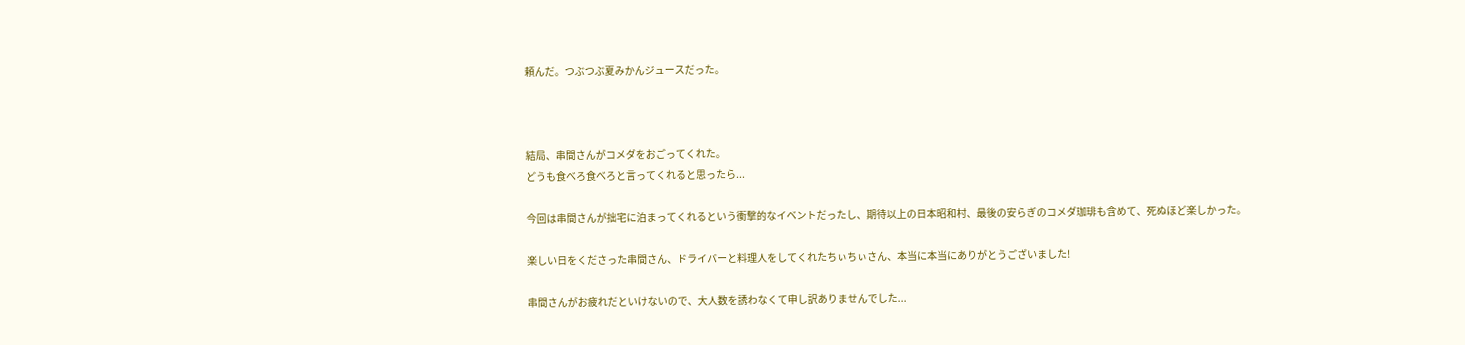頼んだ。つぶつぶ夏みかんジュースだった。



結局、串間さんがコメダをおごってくれた。
どうも食べろ食べろと言ってくれると思ったら...

今回は串間さんが拙宅に泊まってくれるという衝撃的なイベントだったし、期待以上の日本昭和村、最後の安らぎのコメダ珈琲も含めて、死ぬほど楽しかった。

楽しい日をくださった串間さん、ドライバーと料理人をしてくれたちぃちぃさん、本当に本当にありがとうございました!

串間さんがお疲れだといけないので、大人数を誘わなくて申し訳ありませんでした...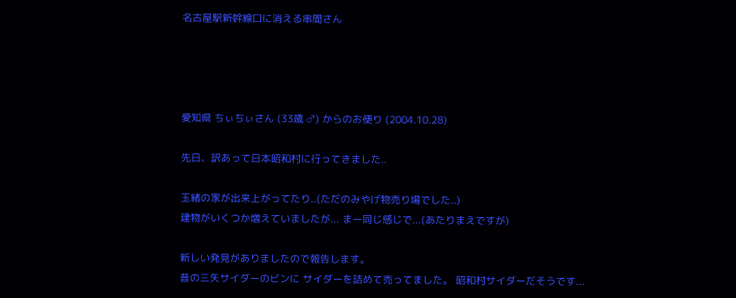名古屋駅新幹線口に消える串間さん




愛知県 ちぃちぃさん (33歳 ♂) からのお便り (2004.10.28)

先日、訳あって日本昭和村に行ってきました..

玉緒の家が出来上がってたり..(ただのみやげ物売り場でした..)
建物がいくつか増えていましたが... まー同じ感じで...(あたりまえですが)

新しい発見がありましたので報告します。
昔の三矢サイダーのビンに サイダーを詰めて売ってました。 昭和村サイダーだそうです...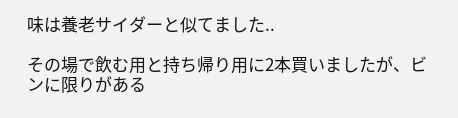味は養老サイダーと似てました..

その場で飲む用と持ち帰り用に2本買いましたが、ビンに限りがある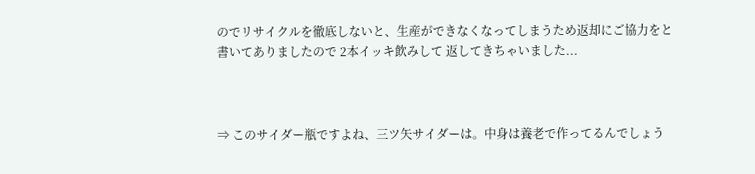のでリサイクルを徹底しないと、生産ができなくなってしまうため返却にご協力をと 書いてありましたので 2本イッキ飲みして 返してきちゃいました...



⇒ このサイダー瓶ですよね、三ツ矢サイダーは。中身は養老で作ってるんでしょう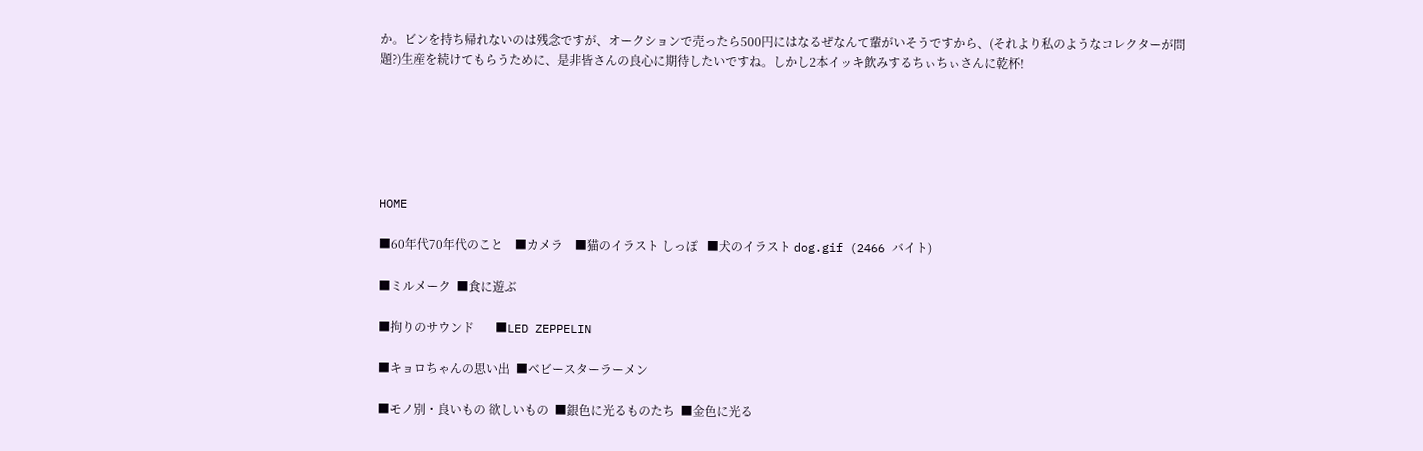か。ビンを持ち帰れないのは残念ですが、オークションで売ったら500円にはなるぜなんて輩がいそうですから、(それより私のようなコレクターが問題?)生産を続けてもらうために、是非皆さんの良心に期待したいですね。しかし2本イッキ飲みするちぃちぃさんに乾杯!






HOME

■60年代70年代のこと    ■カメラ    ■猫のイラスト しっぽ   ■犬のイラスト dog.gif (2466 バイト)

■ミルメーク  ■食に遊ぶ

■拘りのサウンド       ■LED ZEPPELIN

■キョロちゃんの思い出  ■ベビースターラーメン

■モノ別・良いもの 欲しいもの  ■銀色に光るものたち  ■金色に光る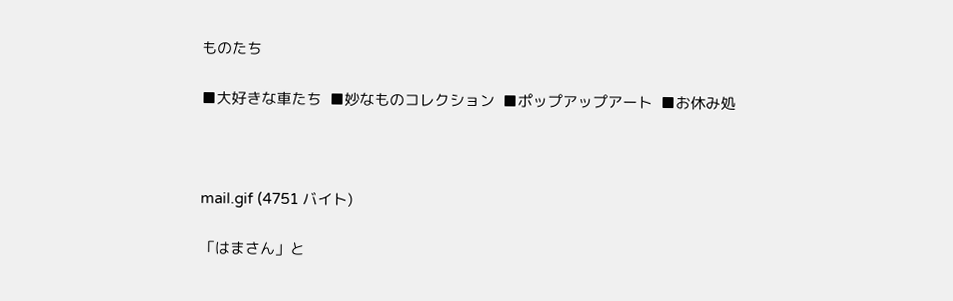ものたち

■大好きな車たち  ■妙なものコレクション  ■ポップアップアート  ■お休み処



mail.gif (4751 バイト)

「はまさん」と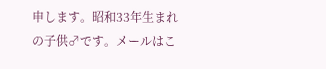申します。昭和33年生まれの子供♂です。メールはこ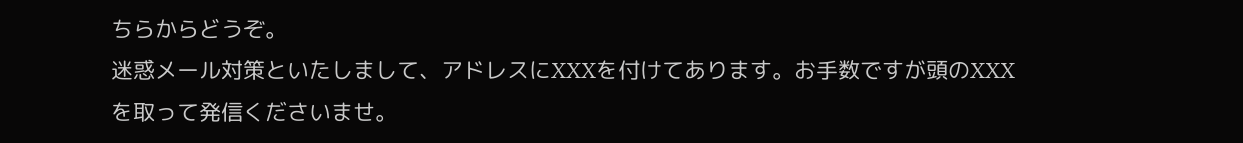ちらからどうぞ。
迷惑メール対策といたしまして、アドレスにXXXを付けてあります。お手数ですが頭のXXXを取って発信くださいませ。